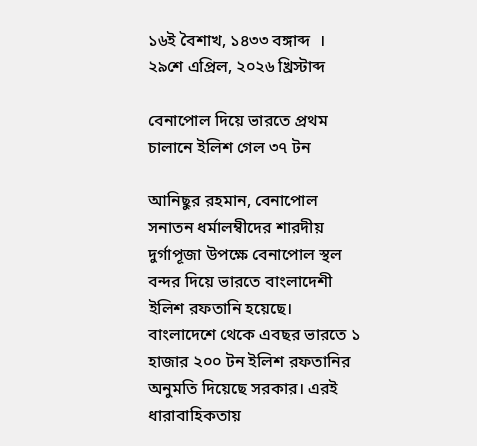১৬ই বৈশাখ, ১৪৩৩ বঙ্গাব্দ  । ২৯শে এপ্রিল, ২০২৬ খ্রিস্টাব্দ

বেনাপোল দিয়ে ভারতে প্রথম চালানে ইলিশ গেল ৩৭ টন

আনিছুর রহমান, বেনাপোল
সনাতন ধর্মালম্বীদের শারদীয় দুর্গাপূজা উপক্ষে বেনাপোল স্থল বন্দর দিয়ে ভারতে বাংলাদেশী ইলিশ রফতানি হয়েছে। বাংলাদেশে থেকে এবছর ভারতে ১ হাজার ২০০ টন ইলিশ রফতানির অনুমতি দিয়েছে সরকার। এরই ধারাবাহিকতায়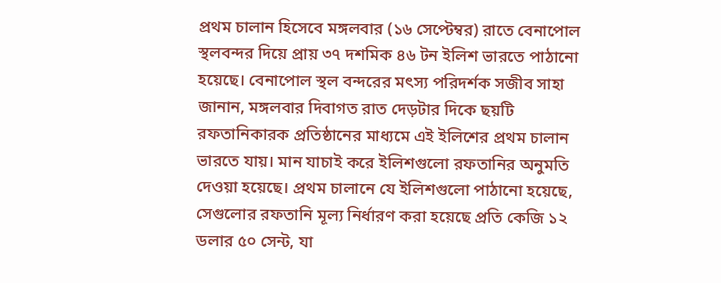প্রথম চালান হিসেবে মঙ্গলবার (১৬ সেপ্টেম্বর) রাতে বেনাপোল স্থলবন্দর দিয়ে প্রায় ৩৭ দশমিক ৪৬ টন ইলিশ ভারতে পাঠানো হয়েছে। বেনাপোল স্থল বন্দরের মৎস্য পরিদর্শক সজীব সাহা জানান, মঙ্গলবার দিবাগত রাত দেড়টার দিকে ছয়টি রফতানিকারক প্রতিষ্ঠানের মাধ্যমে এই ইলিশের প্রথম চালান ভারতে যায়। মান যাচাই করে ইলিশগুলো রফতানির অনুমতি দেওয়া হয়েছে। প্রথম চালানে যে ইলিশগুলো পাঠানো হয়েছে, সেগুলোর রফতানি মূল্য নির্ধারণ করা হয়েছে প্রতি কেজি ১২ ডলার ৫০ সেন্ট, যা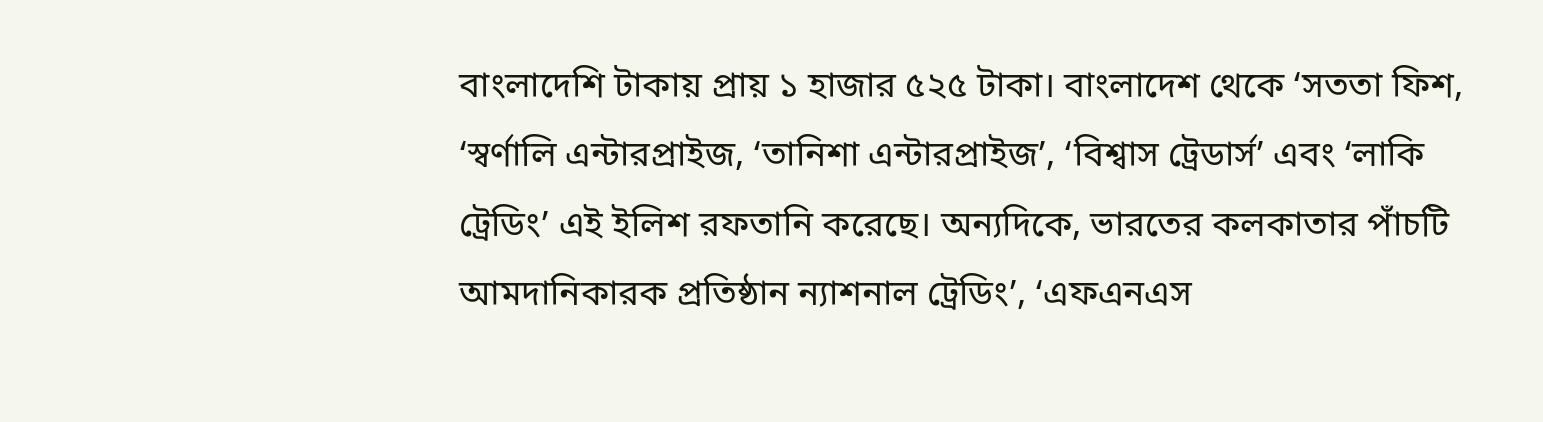বাংলাদেশি টাকায় প্রায় ১ হাজার ৫২৫ টাকা। বাংলাদেশ থেকে ‘সততা ফিশ, ‘স্বর্ণালি এন্টারপ্রাইজ, ‘তানিশা এন্টারপ্রাইজ’, ‘বিশ্বাস ট্রেডার্স’ এবং ‘লাকি ট্রেডিং’ এই ইলিশ রফতানি করেছে। অন্যদিকে, ভারতের কলকাতার পাঁচটি আমদানিকারক প্রতিষ্ঠান ন্যাশনাল ট্রেডিং’, ‘এফএনএস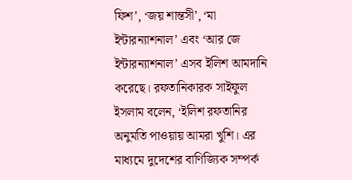ফিশ’, ‘জয় শান্তসী’, ‘মা ইন্টারন্যাশনাল’ এবং ‘আর জে ইন্টারন্যাশনাল’ এসব ইলিশ আমদানি করেছে। রফতানিকারক সাইফুল ইসলাম বলেন, ‘ইলিশ রফতানির অনুমতি পাওয়ায় আমরা খুশি। এর মাধ্যমে দুদেশের বাণিজ্যিক সম্পর্ক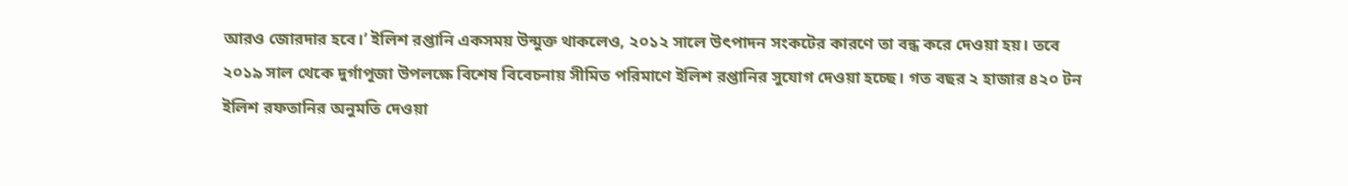আরও জোরদার হবে।’ ইলিশ রপ্তানি একসময় উন্মুক্ত থাকলেও, ২০১২ সালে উৎপাদন সংকটের কারণে তা বন্ধ করে দেওয়া হয়। তবে ২০১৯ সাল থেকে দুর্গাপূজা উপলক্ষে বিশেষ বিবেচনায় সীমিত পরিমাণে ইলিশ রপ্তানির সুযোগ দেওয়া হচ্ছে। গত বছর ২ হাজার ৪২০ টন ইলিশ রফতানির অনুমতি দেওয়া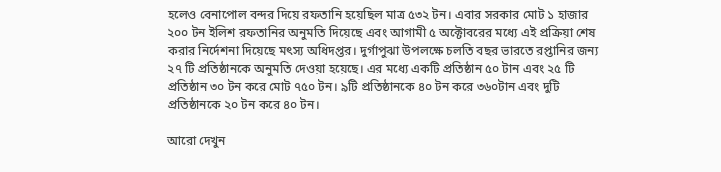হলেও বেনাপোল বন্দর দিয়ে রফতানি হয়েছিল মাত্র ৫৩২ টন। এবার সরকার মোট ১ হাজার ২০০ টন ইলিশ রফতানির অনুমতি দিয়েছে এবং আগামী ৫ অক্টোবরের মধ্যে এই প্রক্রিয়া শেষ করার নির্দেশনা দিয়েছে মৎস্য অধিদপ্তর। দুর্গাপুঝা উপলক্ষে চলতি বছর ভারতে রপ্তানির জন্য ২৭ টি প্রতিষ্ঠানকে অনুমতি দেওয়া হয়েছে। এর মধ্যে একটি প্রতিষ্ঠান ৫০ টান এবং ২৫ টি প্রতিষ্ঠান ৩০ টন করে মোট ৭৫০ টন। ৯টি প্রতিষ্ঠানকে ৪০ টন করে ৩৬০টান এবং দুটি প্রতিষ্ঠানকে ২০ টন করে ৪০ টন।

আরো দেখুন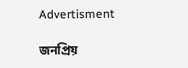Advertisment

জনপ্রিয়